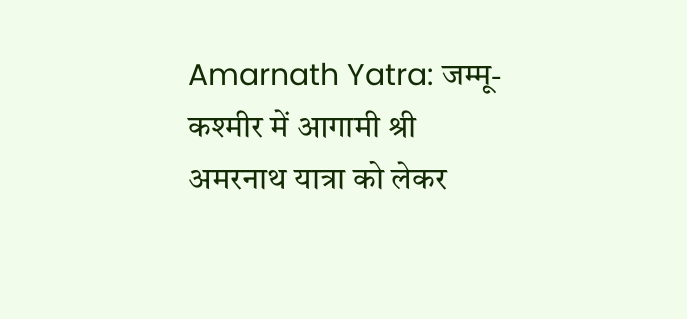Amarnath Yatra: जम्मू-कश्मीर में आगामी श्री अमरनाथ यात्रा को लेकर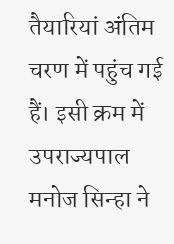तैयारियां अंतिम चरण में पहुंच गई हैं। इसी क्रम में उपराज्यपाल मनोज सिन्हा ने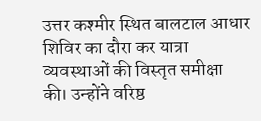उत्तर कश्मीर स्थित बालटाल आधार शिविर का दौरा कर यात्रा व्यवस्थाओं की विस्तृत समीक्षा की। उन्होंने वरिष्ठ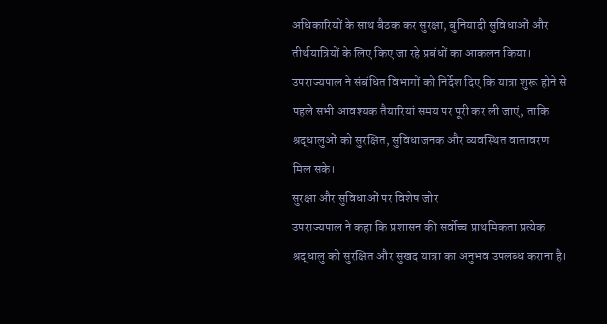अधिकारियों के साथ बैठक कर सुरक्षा, बुनियादी सुविधाओं और तीर्थयात्रियों के लिए किए जा रहे प्रबंधों का आकलन किया। उपराज्यपाल ने संबंधित विभागों को निर्देश दिए कि यात्रा शुरू होने से पहले सभी आवश्यक तैयारियां समय पर पूरी कर ली जाएं, ताकि श्रद्धालुओं को सुरक्षित, सुविधाजनक और व्यवस्थित वातावरण मिल सके।
सुरक्षा और सुविधाओं पर विशेष जोर
उपराज्यपाल ने कहा कि प्रशासन की सर्वोच्च प्राथमिकता प्रत्येक श्रद्धालु को सुरक्षित और सुखद यात्रा का अनुभव उपलब्ध कराना है।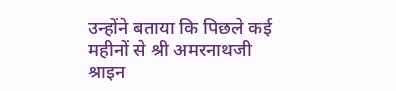उन्होंने बताया कि पिछले कई महीनों से श्री अमरनाथजी श्राइन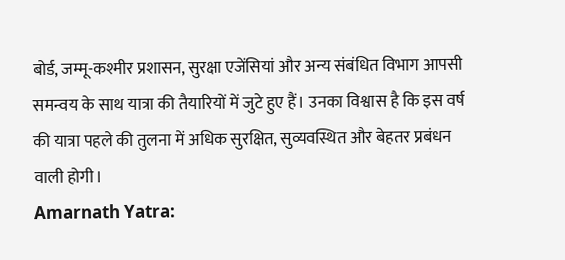बोर्ड, जम्मू-कश्मीर प्रशासन, सुरक्षा एजेंसियां और अन्य संबंधित विभाग आपसी समन्वय के साथ यात्रा की तैयारियों में जुटे हुए हैं। उनका विश्वास है कि इस वर्ष की यात्रा पहले की तुलना में अधिक सुरक्षित, सुव्यवस्थित और बेहतर प्रबंधन वाली होगी।
Amarnath Yatra: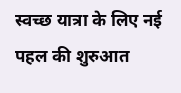स्वच्छ यात्रा के लिए नई पहल की शुरुआत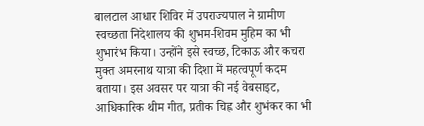बालटाल आधार शिविर में उपराज्यपाल ने ग्रामीण स्वच्छता निदेशालय की शुभम-शिवम मुहिम का भी शुभारंभ किया। उन्होंने इसे स्वच्छ, टिकाऊ और कचरा मुक्त अमरनाथ यात्रा की दिशा में महत्वपूर्ण कदम बताया। इस अवसर पर यात्रा की नई वेबसाइट, आधिकारिक थीम गीत, प्रतीक चिह्न और शुभंकर का भी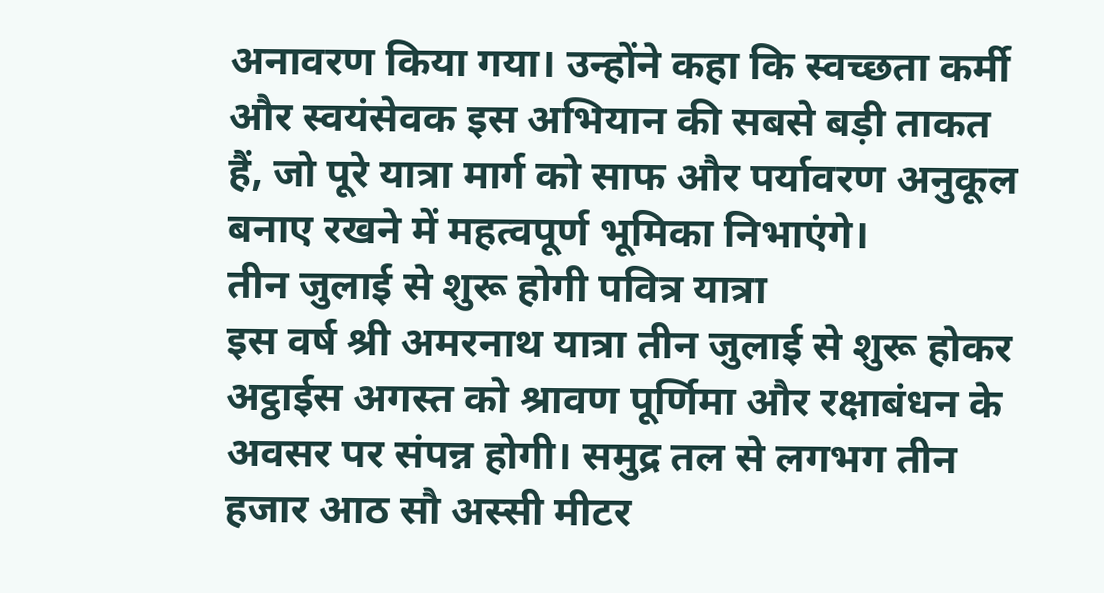अनावरण किया गया। उन्होंने कहा कि स्वच्छता कर्मी और स्वयंसेवक इस अभियान की सबसे बड़ी ताकत हैं, जो पूरे यात्रा मार्ग को साफ और पर्यावरण अनुकूल बनाए रखने में महत्वपूर्ण भूमिका निभाएंगे।
तीन जुलाई से शुरू होगी पवित्र यात्रा
इस वर्ष श्री अमरनाथ यात्रा तीन जुलाई से शुरू होकर अट्ठाईस अगस्त को श्रावण पूर्णिमा और रक्षाबंधन के अवसर पर संपन्न होगी। समुद्र तल से लगभग तीन हजार आठ सौ अस्सी मीटर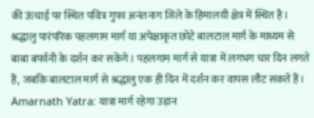की ऊंचाई पर स्थित पवित्र गुफा अनंतनाग जिले के हिमालयी क्षेत्र में स्थित है। श्रद्धालु पारंपरिक पहलगाम मार्ग या अपेक्षाकृत छोटे बालटाल मार्ग के माध्यम से बाबा बर्फानी के दर्शन कर सकेंगे। पहलगाम मार्ग से यात्रा में लगभग चार दिन लगते हैं, जबकि बालटाल मार्ग से श्रद्धालु एक ही दिन में दर्शन कर वापस लौट सकते हैं।
Amarnath Yatra: यात्रा मार्ग रहेगा उड़ान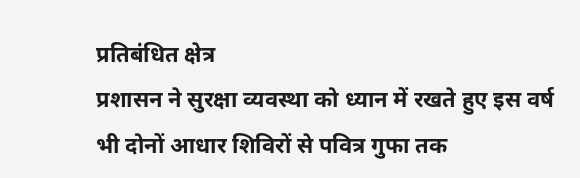प्रतिबंधित क्षेत्र
प्रशासन ने सुरक्षा व्यवस्था को ध्यान में रखते हुए इस वर्ष भी दोनों आधार शिविरों से पवित्र गुफा तक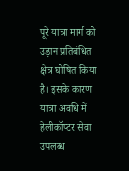पूरे यात्रा मार्ग को उड़ान प्रतिबंधित क्षेत्र घोषित किया है। इसके कारण यात्रा अवधि में हेलीकॉप्टर सेवा उपलब्ध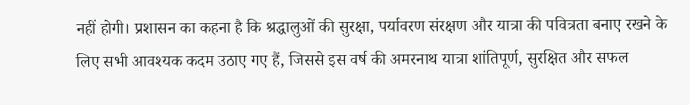नहीं होगी। प्रशासन का कहना है कि श्रद्धालुओं की सुरक्षा, पर्यावरण संरक्षण और यात्रा की पवित्रता बनाए रखने के लिए सभी आवश्यक कदम उठाए गए हैं, जिससे इस वर्ष की अमरनाथ यात्रा शांतिपूर्ण, सुरक्षित और सफल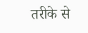तरीके से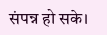संपन्न हो सके।